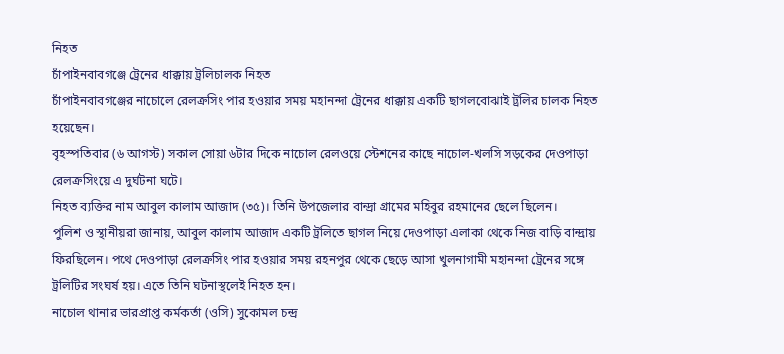নিহত
চাঁপাইনবাবগঞ্জে ট্রেনের ধাক্কায় ট্রলিচালক নিহত
চাঁপাইনবাবগঞ্জের নাচোলে রেলক্রসিং পার হওয়ার সময় মহানন্দা ট্রেনের ধাক্কায় একটি ছাগলবোঝাই ট্রলির চালক নিহত হয়েছেন।
বৃহস্পতিবার (৬ আগস্ট) সকাল সোয়া ৬টার দিকে নাচোল রেলওয়ে স্টেশনের কাছে নাচোল-খলসি সড়কের দেওপাড়া রেলক্রসিংয়ে এ দুর্ঘটনা ঘটে।
নিহত ব্যক্তির নাম আবুল কালাম আজাদ (৩৫)। তিনি উপজেলার বান্দ্রা গ্রামের মহিবুর রহমানের ছেলে ছিলেন।
পুলিশ ও স্থানীয়রা জানায়, আবুল কালাম আজাদ একটি ট্রলিতে ছাগল নিয়ে দেওপাড়া এলাকা থেকে নিজ বাড়ি বান্দ্রায় ফিরছিলেন। পথে দেওপাড়া রেলক্রসিং পার হওয়ার সময় রহনপুর থেকে ছেড়ে আসা খুলনাগামী মহানন্দা ট্রেনের সঙ্গে ট্রলিটির সংঘর্ষ হয়। এতে তিনি ঘটনাস্থলেই নিহত হন।
নাচোল থানার ভারপ্রাপ্ত কর্মকর্তা (ওসি) সুকোমল চন্দ্র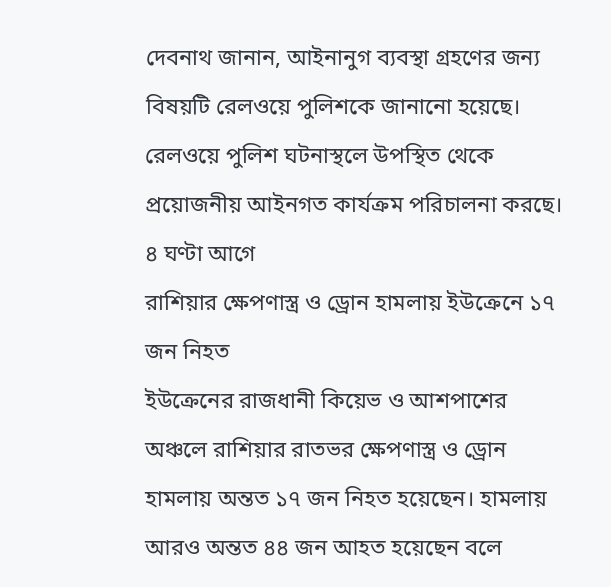দেবনাথ জানান, আইনানুগ ব্যবস্থা গ্রহণের জন্য বিষয়টি রেলওয়ে পুলিশকে জানানো হয়েছে। রেলওয়ে পুলিশ ঘটনাস্থলে উপস্থিত থেকে প্রয়োজনীয় আইনগত কার্যক্রম পরিচালনা করছে।
৪ ঘণ্টা আগে
রাশিয়ার ক্ষেপণাস্ত্র ও ড্রোন হামলায় ইউক্রেনে ১৭ জন নিহত
ইউক্রেনের রাজধানী কিয়েভ ও আশপাশের অঞ্চলে রাশিয়ার রাতভর ক্ষেপণাস্ত্র ও ড্রোন হামলায় অন্তত ১৭ জন নিহত হয়েছেন। হামলায় আরও অন্তত ৪৪ জন আহত হয়েছেন বলে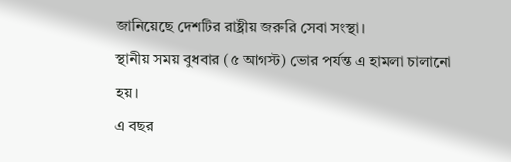জানিয়েছে দেশটির রাষ্ট্রীয় জরুরি সেবা সংস্থা।
স্থানীয় সময় বুধবার (৫ আগস্ট) ভোর পর্যন্ত এ হামলা চালানো হয়।
এ বছর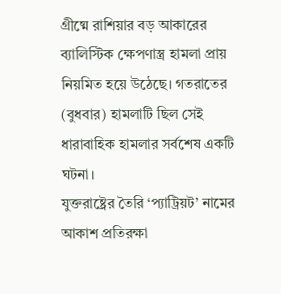গ্রীষ্মে রাশিয়ার বড় আকারের ব্যালিস্টিক ক্ষেপণাস্ত্র হামলা প্রায় নিয়মিত হয়ে উঠেছে। গতরাতের (বুধবার) হামলাটি ছিল সেই ধারাবাহিক হামলার সর্বশেষ একটি ঘটনা।
যুক্তরাষ্ট্রের তৈরি ‘প্যাট্রিয়ট’ নামের আকাশ প্রতিরক্ষা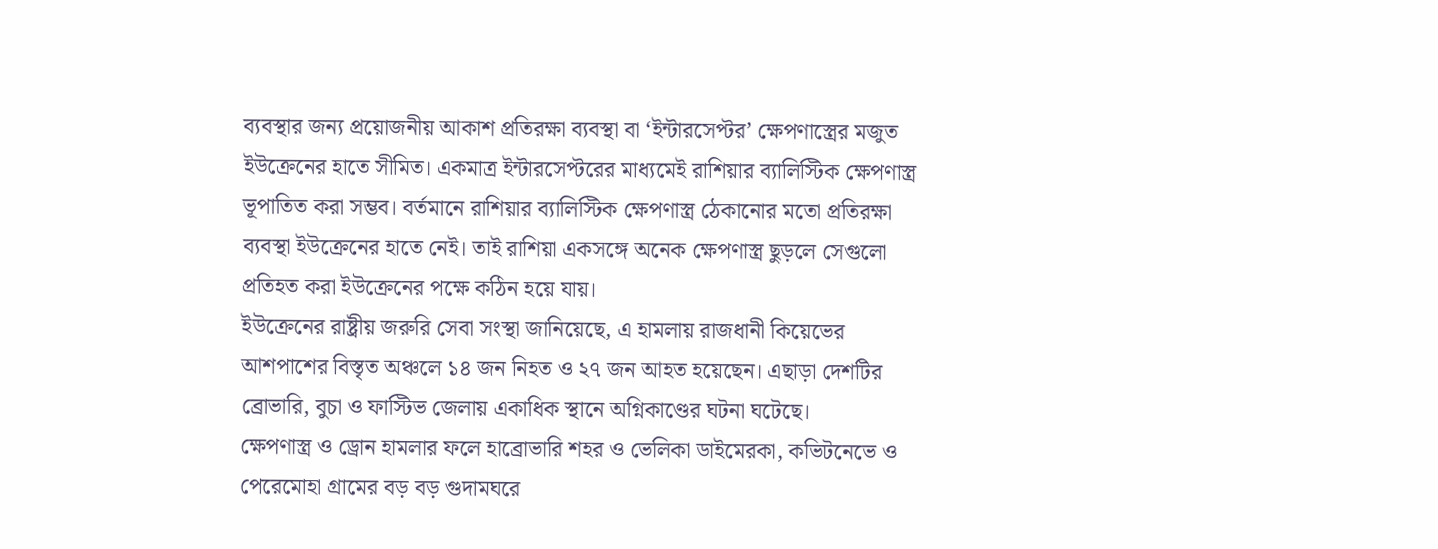ব্যবস্থার জন্য প্রয়োজনীয় আকাশ প্রতিরক্ষা ব্যবস্থা বা ‘ইন্টারসেপ্টর’ ক্ষেপণাস্ত্রের মজুত ইউক্রেনের হাতে সীমিত। একমাত্র ইন্টারসেপ্টরের মাধ্যমেই রাশিয়ার ব্যালিস্টিক ক্ষেপণাস্ত্র ভূপাতিত করা সম্ভব। বর্তমানে রাশিয়ার ব্যালিস্টিক ক্ষেপণাস্ত্র ঠেকানোর মতো প্রতিরক্ষা ব্যবস্থা ইউক্রেনের হাতে নেই। তাই রাশিয়া একসঙ্গে অনেক ক্ষেপণাস্ত্র ছুড়লে সেগুলো প্রতিহত করা ইউক্রেনের পক্ষে কঠিন হয়ে যায়।
ইউক্রেনের রাষ্ট্রীয় জরুরি সেবা সংস্থা জানিয়েছে, এ হামলায় রাজধানী কিয়েভের আশপাশের বিস্তৃত অঞ্চলে ১৪ জন নিহত ও ২৭ জন আহত হয়েছেন। এছাড়া দেশটির ব্রোভারি, বুচা ও ফাস্টিভ জেলায় একাধিক স্থানে অগ্নিকাণ্ডের ঘটনা ঘটেছে।
ক্ষেপণাস্ত্র ও ড্রোন হামলার ফলে হাব্রোভারি শহর ও ভেলিকা ডাইমেরকা, কভিটনেভে ও পেরেমোহা গ্রামের বড় বড় গুদামঘরে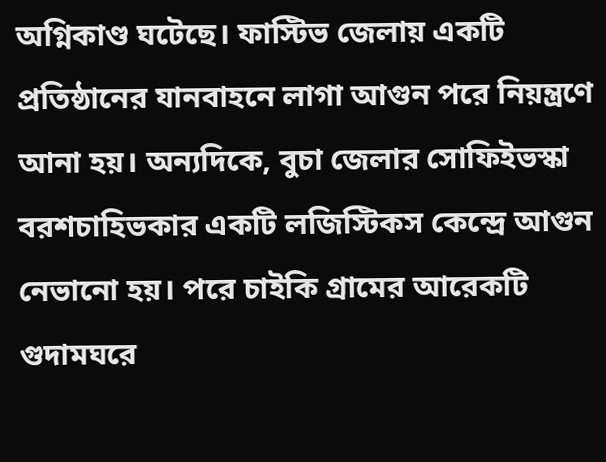অগ্নিকাণ্ড ঘটেছে। ফাস্টিভ জেলায় একটি প্রতিষ্ঠানের যানবাহনে লাগা আগুন পরে নিয়ন্ত্রণে আনা হয়। অন্যদিকে, বুচা জেলার সোফিইভস্কা বরশচাহিভকার একটি লজিস্টিকস কেন্দ্রে আগুন নেভানো হয়। পরে চাইকি গ্রামের আরেকটি গুদামঘরে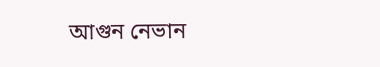আগুন নেভান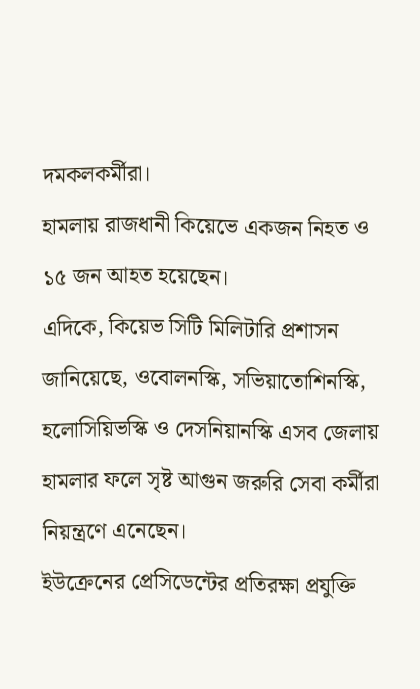দমকলকর্মীরা।
হামলায় রাজধানী কিয়েভে একজন নিহত ও ১৫ জন আহত হয়েছেন।
এদিকে, কিয়েভ সিটি মিলিটারি প্রশাসন জানিয়েছে, ওবোলনস্কি, সভিয়াতোশিনস্কি, হলোসিয়িভস্কি ও দেসনিয়ানস্কি এসব জেলায় হামলার ফলে সৃষ্ট আগুন জরুরি সেবা কর্মীরা নিয়ন্ত্রণে এনেছেন।
ইউক্রেনের প্রেসিডেন্টের প্রতিরক্ষা প্রযুক্তি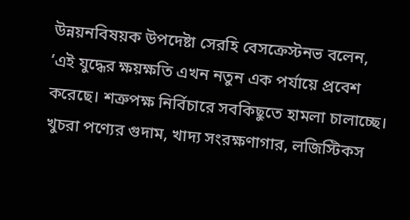উন্নয়নবিষয়ক উপদেষ্টা সেরহি বেসক্রেস্টনভ বলেন, ‘এই যুদ্ধের ক্ষয়ক্ষতি এখন নতুন এক পর্যায়ে প্রবেশ করেছে। শত্রুপক্ষ নির্বিচারে সবকিছুতে হামলা চালাচ্ছে। খুচরা পণ্যের গুদাম, খাদ্য সংরক্ষণাগার, লজিস্টিকস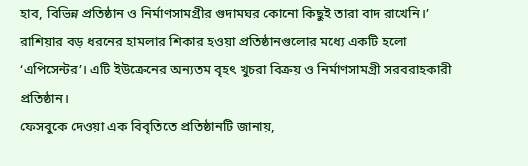হাব, বিভিন্ন প্রতিষ্ঠান ও নির্মাণসামগ্রীর গুদামঘর কোনো কিছুই তারা বাদ রাখেনি।’
রাশিয়ার বড় ধরনের হামলার শিকার হওয়া প্রতিষ্ঠানগুলোর মধ্যে একটি হলো ‘এপিসেন্টর’। এটি ইউক্রেনের অন্যতম বৃহৎ খুচরা বিক্রয় ও নির্মাণসামগ্রী সরবরাহকারী প্রতিষ্ঠান।
ফেসবুকে দেওয়া এক বিবৃতিতে প্রতিষ্ঠানটি জানায়,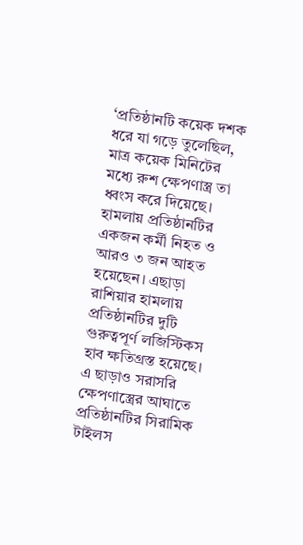‘প্রতিষ্ঠানটি কয়েক দশক ধরে যা গড়ে তুলেছিল, মাত্র কয়েক মিনিটের মধ্যে রুশ ক্ষেপণাস্ত্র তা ধ্বংস করে দিয়েছে। হামলায় প্রতিষ্ঠানটির একজন কর্মী নিহত ও আরও ৩ জন আহত হয়েছেন। এছাড়া রাশিয়ার হামলায় প্রতিষ্ঠানটির দুটি গুরুত্বপূর্ণ লজিস্টিকস হাব ক্ষতিগ্রস্ত হয়েছে।
এ ছাড়াও সরাসরি ক্ষেপণাস্ত্রের আঘাতে প্রতিষ্ঠানটির সিরামিক টাইলস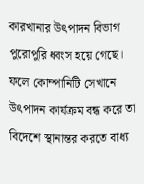কারখানার উৎপাদন বিভাগ পুরোপুরি ধ্বংস হয়ে গেছে। ফলে কোম্পানিটি সেখানে উৎপাদন কার্যক্রম বন্ধ করে তা বিদেশে স্থানান্তর করতে বাধ্য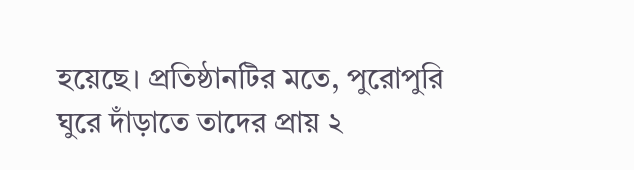হয়েছে। প্রতিষ্ঠানটির মতে, পুরোপুরি ঘুরে দাঁড়াতে তাদের প্রায় ২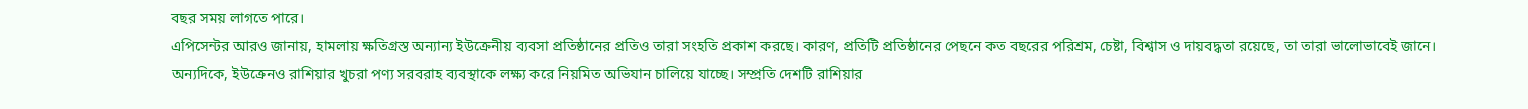বছর সময় লাগতে পারে।
এপিসেন্টর আরও জানায়, হামলায় ক্ষতিগ্রস্ত অন্যান্য ইউক্রেনীয় ব্যবসা প্রতিষ্ঠানের প্রতিও তারা সংহতি প্রকাশ করছে। কারণ, প্রতিটি প্রতিষ্ঠানের পেছনে কত বছরের পরিশ্রম, চেষ্টা, বিশ্বাস ও দায়বদ্ধতা রয়েছে, তা তারা ভালোভাবেই জানে।
অন্যদিকে, ইউক্রেনও রাশিয়ার খুচরা পণ্য সরবরাহ ব্যবস্থাকে লক্ষ্য করে নিয়মিত অভিযান চালিয়ে যাচ্ছে। সম্প্রতি দেশটি রাশিয়ার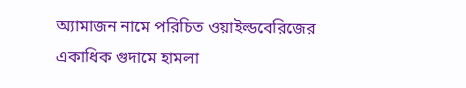অ্যামাজন নামে পরিচিত ওয়াইল্ডবেরিজের একাধিক গুদামে হামলা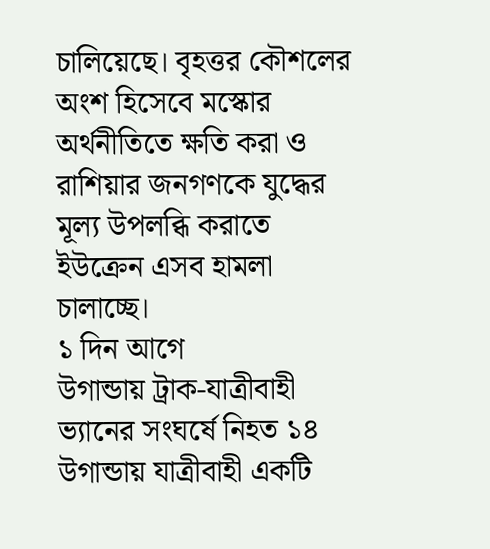চালিয়েছে। বৃহত্তর কৌশলের অংশ হিসেবে মস্কোর অর্থনীতিতে ক্ষতি করা ও রাশিয়ার জনগণকে যুদ্ধের মূল্য উপলব্ধি করাতে ইউক্রেন এসব হামলা চালাচ্ছে।
১ দিন আগে
উগান্ডায় ট্রাক-যাত্রীবাহী ভ্যানের সংঘর্ষে নিহত ১৪
উগান্ডায় যাত্রীবাহী একটি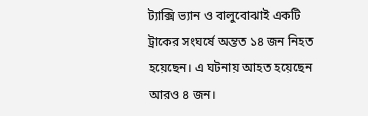ট্যাক্সি ভ্যান ও বালুবোঝাই একটি ট্রাকের সংঘর্ষে অন্তত ১৪ জন নিহত হয়েছেন। এ ঘটনায় আহত হয়েছেন আরও ৪ জন।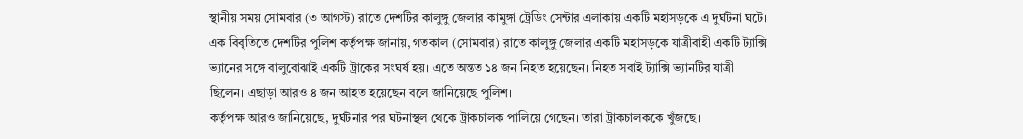স্থানীয় সময় সোমবার (৩ আগস্ট) রাতে দেশটির কালুঙ্গু জেলার কামুঙ্গা ট্রেডিং সেন্টার এলাকায় একটি মহাসড়কে এ দুর্ঘটনা ঘটে।
এক বিবৃতিতে দেশটির পুলিশ কর্তৃপক্ষ জানায়, গতকাল (সোমবার) রাতে কালুঙ্গু জেলার একটি মহাসড়কে যাত্রীবাহী একটি ট্যাক্সি ভ্যানের সঙ্গে বালুবোঝাই একটি ট্রাকের সংঘর্ষ হয়। এতে অন্তত ১৪ জন নিহত হয়েছেন। নিহত সবাই ট্যাক্সি ভ্যানটির যাত্রী ছিলেন। এছাড়া আরও ৪ জন আহত হয়েছেন বলে জানিয়েছে পুলিশ।
কর্তৃপক্ষ আরও জানিয়েছে, দুর্ঘটনার পর ঘটনাস্থল থেকে ট্রাকচালক পালিয়ে গেছেন। তারা ট্রাকচালককে খুঁজছে।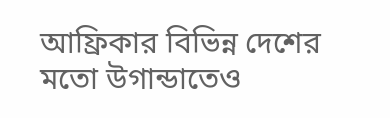আফ্রিকার বিভিন্ন দেশের মতো উগান্ডাতেও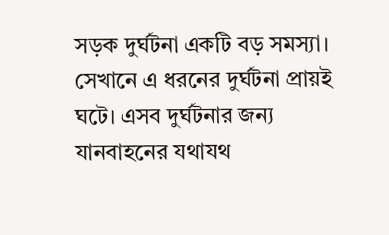সড়ক দুর্ঘটনা একটি বড় সমস্যা। সেখানে এ ধরনের দুর্ঘটনা প্রায়ই ঘটে। এসব দুর্ঘটনার জন্য যানবাহনের যথাযথ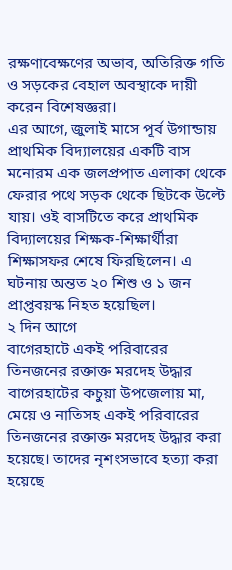রক্ষণাবেক্ষণের অভাব, অতিরিক্ত গতি ও সড়কের বেহাল অবস্থাকে দায়ী করেন বিশেষজ্ঞরা।
এর আগে, জুলাই মাসে পূর্ব উগান্ডায় প্রাথমিক বিদ্যালয়ের একটি বাস মনোরম এক জলপ্রপাত এলাকা থেকে ফেরার পথে সড়ক থেকে ছিটকে উল্টে যায়। ওই বাসটিতে করে প্রাথমিক বিদ্যালয়ের শিক্ষক-শিক্ষার্থীরা শিক্ষাসফর শেষে ফিরছিলেন। এ ঘটনায় অন্তত ২০ শিশু ও ১ জন প্রাপ্তবয়স্ক নিহত হয়েছিল।
২ দিন আগে
বাগেরহাটে একই পরিবারের তিনজনের রক্তাক্ত মরদেহ উদ্ধার
বাগেরহাটের কচুয়া উপজেলায় মা, মেয়ে ও নাতিসহ একই পরিবারের তিনজনের রক্তাক্ত মরদেহ উদ্ধার করা হয়েছে। তাদের নৃশংসভাবে হত্যা করা হয়েছে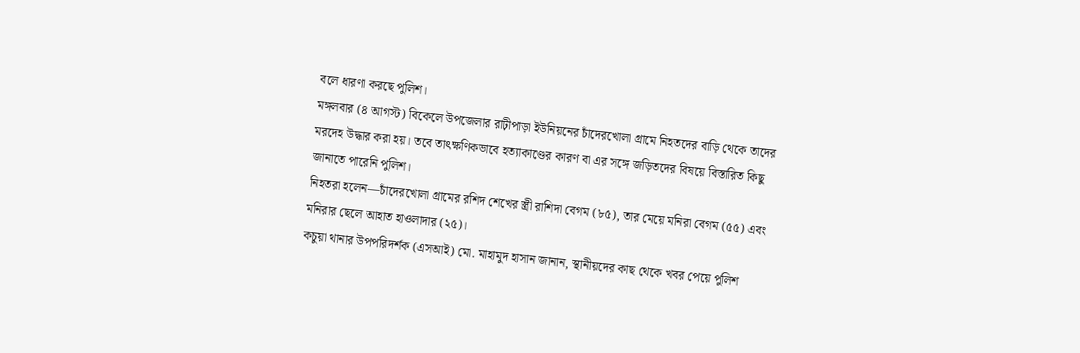বলে ধারণা করছে পুলিশ।
মঙ্গলবার (৪ আগস্ট) বিকেলে উপজেলার রাঢ়ীপাড়া ইউনিয়নের চাঁদেরখোলা গ্রামে নিহতদের বাড়ি থেকে তাদের মরদেহ উদ্ধার করা হয়। তবে তাৎক্ষণিকভাবে হত্যাকাণ্ডের কারণ বা এর সঙ্গে জড়িতদের বিষয়ে বিস্তারিত কিছু জানাতে পারেনি পুলিশ।
নিহতরা হলেন—চাঁদেরখোলা গ্রামের রশিদ শেখের স্ত্রী রাশিদা বেগম (৮৫), তার মেয়ে মনিরা বেগম (৫৫) এবং মনিরার ছেলে আহাত হাওলাদার (২৫)।
কচুয়া থানার উপপরিদর্শক (এসআই) মো. মাহামুদ হাসান জানান, স্থানীয়দের কাছ থেকে খবর পেয়ে পুলিশ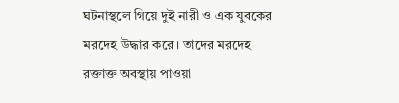ঘটনাস্থলে গিয়ে দুই নারী ও এক যুবকের মরদেহ উদ্ধার করে। তাদের মরদেহ রক্তাক্ত অবস্থায় পাওয়া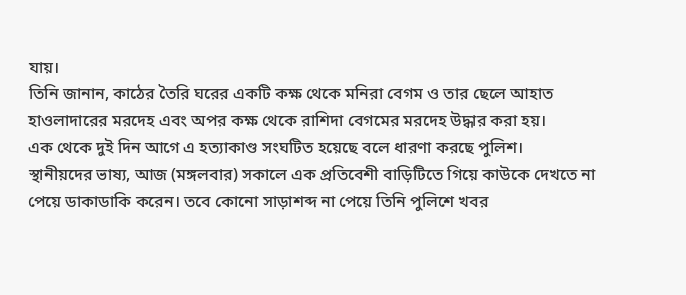যায়।
তিনি জানান, কাঠের তৈরি ঘরের একটি কক্ষ থেকে মনিরা বেগম ও তার ছেলে আহাত হাওলাদারের মরদেহ এবং অপর কক্ষ থেকে রাশিদা বেগমের মরদেহ উদ্ধার করা হয়।
এক থেকে দুই দিন আগে এ হত্যাকাণ্ড সংঘটিত হয়েছে বলে ধারণা করছে পুলিশ।
স্থানীয়দের ভাষ্য, আজ (মঙ্গলবার) সকালে এক প্রতিবেশী বাড়িটিতে গিয়ে কাউকে দেখতে না পেয়ে ডাকাডাকি করেন। তবে কোনো সাড়াশব্দ না পেয়ে তিনি পুলিশে খবর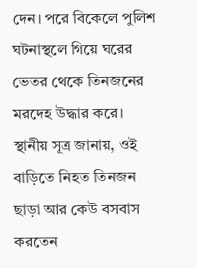দেন। পরে বিকেলে পুলিশ ঘটনাস্থলে গিয়ে ঘরের ভেতর থেকে তিনজনের মরদেহ উদ্ধার করে।
স্থানীয় সূত্র জানায়, ওই বাড়িতে নিহত তিনজন ছাড়া আর কেউ বসবাস করতেন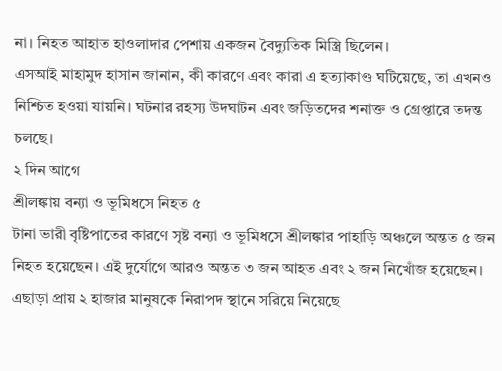না। নিহত আহাত হাওলাদার পেশায় একজন বৈদ্যুতিক মিস্ত্রি ছিলেন।
এসআই মাহামুদ হাসান জানান, কী কারণে এবং কারা এ হত্যাকাণ্ড ঘটিয়েছে, তা এখনও নিশ্চিত হওয়া যায়নি। ঘটনার রহস্য উদঘাটন এবং জড়িতদের শনাক্ত ও গ্রেপ্তারে তদন্ত চলছে।
২ দিন আগে
শ্রীলঙ্কায় বন্যা ও ভূমিধসে নিহত ৫
টানা ভারী বৃষ্টিপাতের কারণে সৃষ্ট বন্যা ও ভূমিধসে শ্রীলঙ্কার পাহাড়ি অঞ্চলে অন্তত ৫ জন নিহত হয়েছেন। এই দুর্যোগে আরও অন্তত ৩ জন আহত এবং ২ জন নিখোঁজ হয়েছেন। এছাড়া প্রায় ২ হাজার মানুষকে নিরাপদ স্থানে সরিয়ে নিয়েছে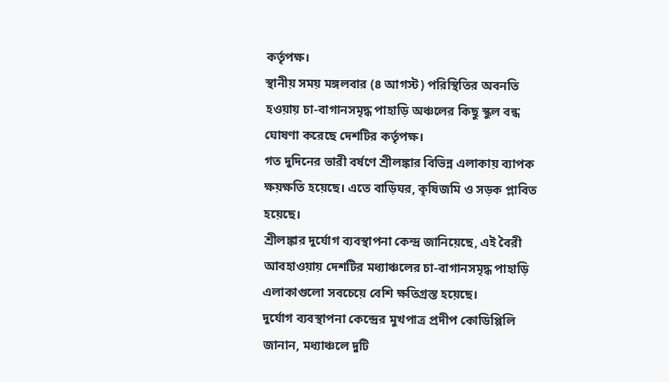কর্তৃপক্ষ।
স্থানীয় সময় মঙ্গলবার (৪ আগস্ট) পরিস্থিতির অবনতি হওয়ায় চা-বাগানসমৃদ্ধ পাহাড়ি অঞ্চলের কিছু স্কুল বন্ধ ঘোষণা করেছে দেশটির কর্তৃপক্ষ।
গত দুদিনের ভারী বর্ষণে শ্রীলঙ্কার বিভিন্ন এলাকায় ব্যাপক ক্ষয়ক্ষতি হয়েছে। এতে বাড়িঘর, কৃষিজমি ও সড়ক প্লাবিত হয়েছে।
শ্রীলঙ্কার দুর্যোগ ব্যবস্থাপনা কেন্দ্র জানিয়েছে, এই বৈরী আবহাওয়ায় দেশটির মধ্যাঞ্চলের চা-বাগানসমৃদ্ধ পাহাড়ি এলাকাগুলো সবচেয়ে বেশি ক্ষতিগ্রস্ত হয়েছে।
দুর্যোগ ব্যবস্থাপনা কেন্দ্রের মুখপাত্র প্রদীপ কোডিপ্পিলি জানান, মধ্যাঞ্চলে দুটি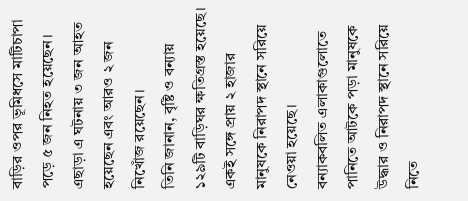বাড়ির ওপর ভূমিধসে মাটিচাপা পড়ে ৫ জন নিহত হয়েছেন। এছাড়া এ ঘটনায় ৩ জন আহত হয়েছেন এবং আরও ২ জন নিখোঁজ রয়েছেন।
তিনি জানান, বৃষ্টি ও বন্যায় ১২৯টি বাড়িঘর ক্ষতিগ্রস্ত হয়েছে। একই সঙ্গে প্রায় ২ হাজার মানুষকে নিরাপদ স্থানে সরিয়ে নেওয়া হয়েছে।
বন্যাকবলিত এলাকাগুলোতে পানিতে আটকে পড়া মানুষকে উদ্ধার ও নিরাপদ স্থানে সরিয়ে নিতে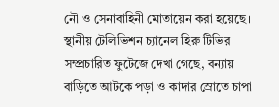নৌ ও সেনাবাহিনী মোতায়েন করা হয়েছে।
স্থানীয় টেলিভিশন চ্যানেল হিরু টিভির সম্প্রচারিত ফুটেজে দেখা গেছে, বন্যায় বাড়িতে আটকে পড়া ও কাদার স্রোতে চাপা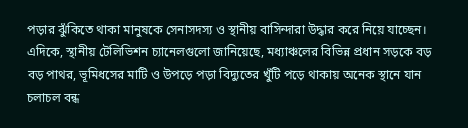পড়ার ঝুঁকিতে থাকা মানুষকে সেনাসদস্য ও স্থানীয় বাসিন্দারা উদ্ধার করে নিয়ে যাচ্ছেন।
এদিকে, স্থানীয় টেলিভিশন চ্যানেলগুলো জানিয়েছে, মধ্যাঞ্চলের বিভিন্ন প্রধান সড়কে বড় বড় পাথর, ভূমিধসের মাটি ও উপড়ে পড়া বিদ্যুতের খুঁটি পড়ে থাকায় অনেক স্থানে যান চলাচল বন্ধ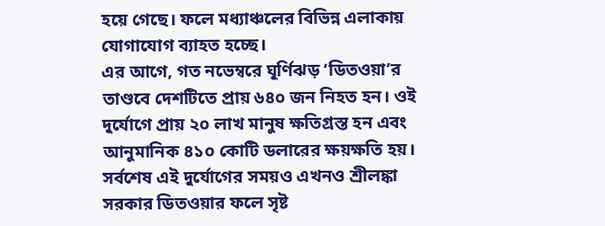হয়ে গেছে। ফলে মধ্যাঞ্চলের বিভিন্ন এলাকায় যোগাযোগ ব্যাহত হচ্ছে।
এর আগে, গত নভেম্বরে ঘূর্ণিঝড় ‘ডিতওয়া’র তাণ্ডবে দেশটিতে প্রায় ৬৪০ জন নিহত হন। ওই দুর্যোগে প্রায় ২০ লাখ মানুষ ক্ষতিগ্রস্ত হন এবং আনুমানিক ৪১০ কোটি ডলারের ক্ষয়ক্ষতি হয়। সর্বশেষ এই দুর্যোগের সময়ও এখনও শ্রীলঙ্কা সরকার ডিতওয়ার ফলে সৃষ্ট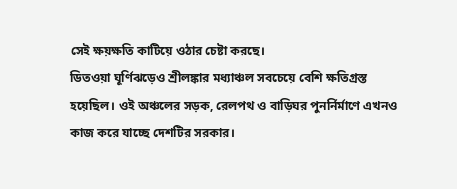সেই ক্ষয়ক্ষতি কাটিয়ে ওঠার চেষ্টা করছে।
ডিতওয়া ঘূর্ণিঝড়েও শ্রীলঙ্কার মধ্যাঞ্চল সবচেয়ে বেশি ক্ষতিগ্রস্ত হয়েছিল। ওই অঞ্চলের সড়ক, রেলপথ ও বাড়িঘর পুনর্নির্মাণে এখনও কাজ করে যাচ্ছে দেশটির সরকার।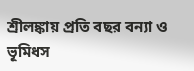শ্রীলঙ্কায় প্রতি বছর বন্যা ও ভূমিধস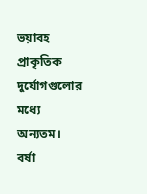ভয়াবহ প্রাকৃতিক দুর্যোগগুলোর মধ্যে অন্যতম। বর্ষা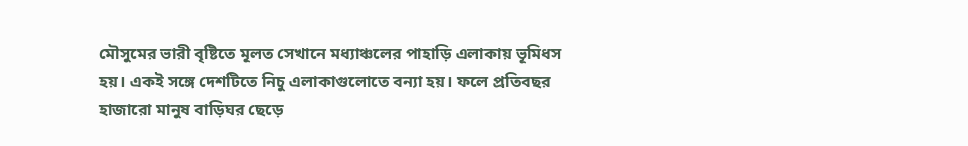মৌসুমের ভারী বৃষ্টিতে মূলত সেখানে মধ্যাঞ্চলের পাহাড়ি এলাকায় ভূমিধস হয়। একই সঙ্গে দেশটিতে নিচু এলাকাগুলোতে বন্যা হয়। ফলে প্রতিবছর হাজারো মানুষ বাড়িঘর ছেড়ে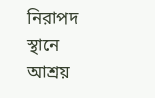নিরাপদ স্থানে আশ্রয়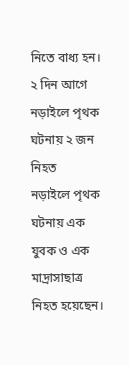নিতে বাধ্য হন।
২ দিন আগে
নড়াইলে পৃথক ঘটনায় ২ জন নিহত
নড়াইলে পৃথক ঘটনায় এক যুবক ও এক মাদ্রাসাছাত্র নিহত হয়েছেন।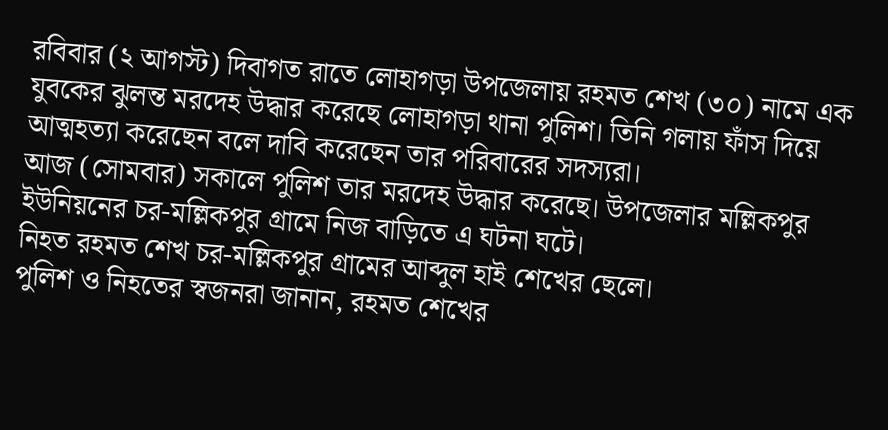রবিবার (২ আগস্ট) দিবাগত রাতে লোহাগড়া উপজেলায় রহমত শেখ (৩০) নামে এক যুবকের ঝুলন্ত মরদেহ উদ্ধার করেছে লোহাগড়া থানা পুলিশ। তিনি গলায় ফাঁস দিয়ে আত্মহত্যা করেছেন বলে দাবি করেছেন তার পরিবারের সদস্যরা।
আজ (সোমবার) সকালে পুলিশ তার মরদেহ উদ্ধার করেছে। উপজেলার মল্লিকপুর ইউনিয়নের চর-মল্লিকপুর গ্রামে নিজ বাড়িতে এ ঘটনা ঘটে।
নিহত রহমত শেখ চর-মল্লিকপুর গ্রামের আব্দুল হাই শেখের ছেলে।
পুলিশ ও নিহতের স্বজনরা জানান, রহমত শেখের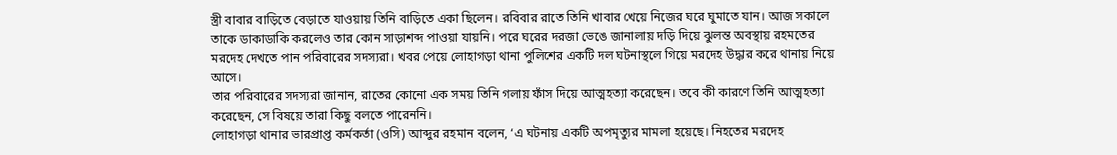স্ত্রী বাবার বাড়িতে বেড়াতে যাওয়ায় তিনি বাড়িতে একা ছিলেন। রবিবার রাতে তিনি খাবার খেয়ে নিজের ঘরে ঘুমাতে যান। আজ সকালে তাকে ডাকাডাকি করলেও তার কোন সাড়াশব্দ পাওয়া যায়নি। পরে ঘরের দরজা ভেঙে জানালায় দড়ি দিয়ে ঝুলন্ত অবস্থায় রহমতের মরদেহ দেখতে পান পরিবারের সদস্যরা। খবর পেয়ে লোহাগড়া থানা পুলিশের একটি দল ঘটনাস্থলে গিয়ে মরদেহ উদ্ধার করে থানায় নিয়ে আসে।
তার পরিবারের সদস্যরা জানান, রাতের কোনো এক সময় তিনি গলায় ফাঁস দিয়ে আত্মহত্যা করেছেন। তবে কী কারণে তিনি আত্মহত্যা করেছেন, সে বিষয়ে তারা কিছু বলতে পারেননি।
লোহাগড়া থানার ভারপ্রাপ্ত কর্মকর্তা (ওসি) আব্দুর রহমান বলেন, ‘এ ঘটনায় একটি অপমৃত্যুর মামলা হয়েছে। নিহতের মরদেহ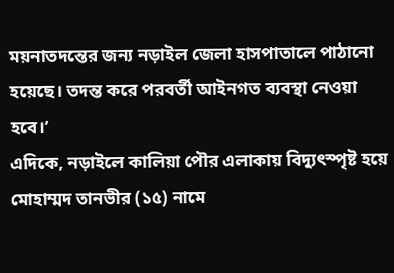ময়নাতদন্তের জন্য নড়াইল জেলা হাসপাতালে পাঠানো হয়েছে। তদন্ত করে পরবর্তী আইনগত ব্যবস্থা নেওয়া হবে।’
এদিকে, নড়াইলে কালিয়া পৌর এলাকায় বিদ্যুৎস্পৃষ্ট হয়ে মোহাম্মদ তানভীর (১৫) নামে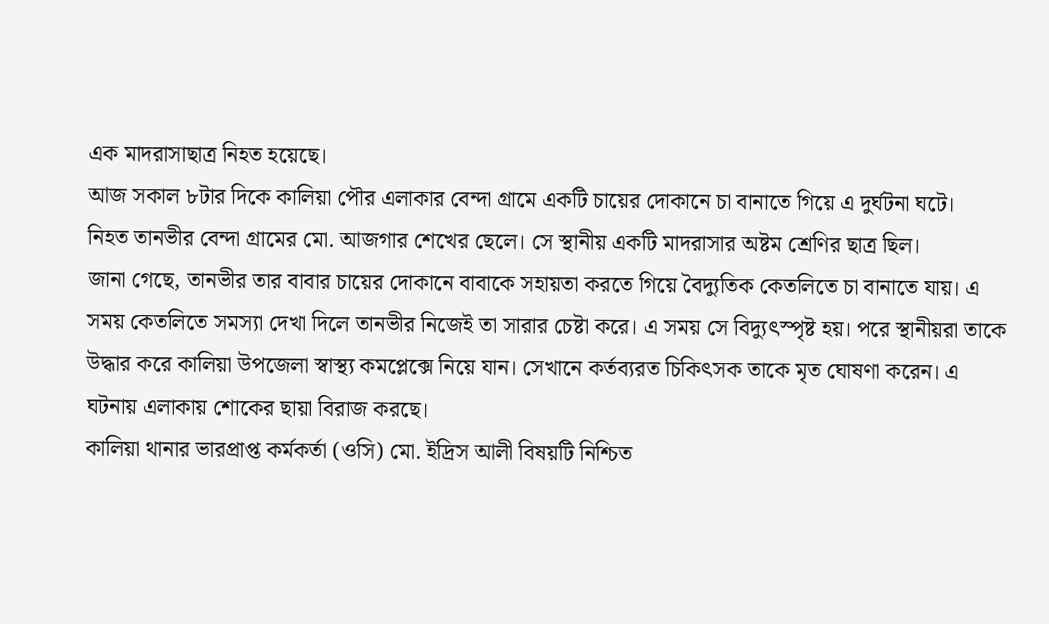এক মাদরাসাছাত্র নিহত হয়েছে।
আজ সকাল ৮টার দিকে কালিয়া পৌর এলাকার বেন্দা গ্রামে একটি চায়ের দোকানে চা বানাতে গিয়ে এ দুর্ঘটনা ঘটে।
নিহত তানভীর বেন্দা গ্রামের মো. আজগার শেখের ছেলে। সে স্থানীয় একটি মাদরাসার অষ্টম শ্রেণির ছাত্র ছিল।
জানা গেছে, তানভীর তার বাবার চায়ের দোকানে বাবাকে সহায়তা করতে গিয়ে বৈদ্যুতিক কেতলিতে চা বানাতে যায়। এ সময় কেতলিতে সমস্যা দেখা দিলে তানভীর নিজেই তা সারার চেষ্টা করে। এ সময় সে বিদ্যুৎস্পৃষ্ট হয়। পরে স্থানীয়রা তাকে উদ্ধার করে কালিয়া উপজেলা স্বাস্থ্য কমপ্লেক্সে নিয়ে যান। সেখানে কর্তব্যরত চিকিৎসক তাকে মৃত ঘোষণা করেন। এ ঘটনায় এলাকায় শোকের ছায়া বিরাজ করছে।
কালিয়া থানার ভারপ্রাপ্ত কর্মকর্তা (ওসি) মো. ইদ্রিস আলী বিষয়টি নিশ্চিত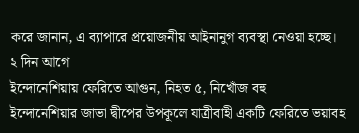করে জানান, এ ব্যাপারে প্রয়োজনীয় আইনানুগ ব্যবস্থা নেওয়া হচ্ছে।
২ দিন আগে
ইন্দোনেশিয়ায় ফেরিতে আগুন, নিহত ৫, নিখোঁজ বহু
ইন্দোনেশিয়ার জাভা দ্বীপের উপকূলে যাত্রীবাহী একটি ফেরিতে ভয়াবহ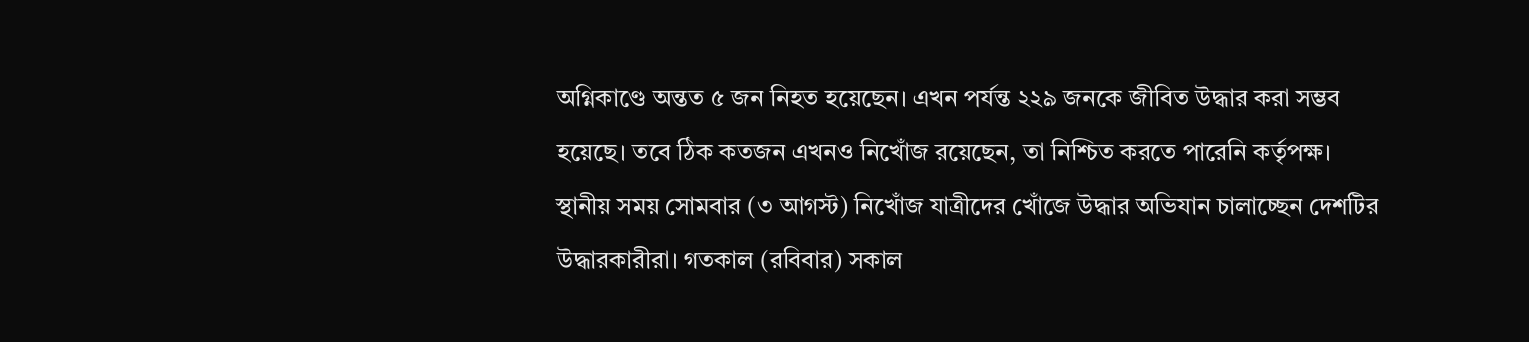অগ্নিকাণ্ডে অন্তত ৫ জন নিহত হয়েছেন। এখন পর্যন্ত ২২৯ জনকে জীবিত উদ্ধার করা সম্ভব হয়েছে। তবে ঠিক কতজন এখনও নিখোঁজ রয়েছেন, তা নিশ্চিত করতে পারেনি কর্তৃপক্ষ।
স্থানীয় সময় সোমবার (৩ আগস্ট) নিখোঁজ যাত্রীদের খোঁজে উদ্ধার অভিযান চালাচ্ছেন দেশটির উদ্ধারকারীরা। গতকাল (রবিবার) সকাল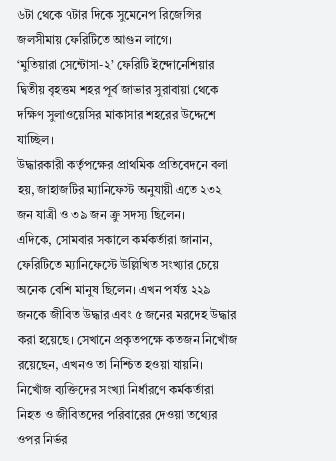৬টা থেকে ৭টার দিকে সুমেনেপ রিজেন্সির জলসীমায় ফেরিটিতে আগুন লাগে।
‘মুতিয়ারা সেন্টোসা-২’ ফেরিটি ইন্দোনেশিয়ার দ্বিতীয় বৃহত্তম শহর পূর্ব জাভার সুরাবায়া থেকে দক্ষিণ সুলাওয়েসির মাকাসার শহরের উদ্দেশে যাচ্ছিল।
উদ্ধারকারী কর্তৃপক্ষের প্রাথমিক প্রতিবেদনে বলা হয়, জাহাজটির ম্যানিফেস্ট অনুযায়ী এতে ২৩২ জন যাত্রী ও ৩৯ জন ক্রু সদস্য ছিলেন।
এদিকে, সোমবার সকালে কর্মকর্তারা জানান, ফেরিটিতে ম্যানিফেস্টে উল্লিখিত সংখ্যার চেয়ে অনেক বেশি মানুষ ছিলেন। এখন পর্যন্ত ২২৯ জনকে জীবিত উদ্ধার এবং ৫ জনের মরদেহ উদ্ধার করা হয়েছে। সেখানে প্রকৃতপক্ষে কতজন নিখোঁজ রয়েছেন, এখনও তা নিশ্চিত হওয়া যায়নি। নিখোঁজ ব্যক্তিদের সংখ্যা নির্ধারণে কর্মকর্তারা নিহত ও জীবিতদের পরিবারের দেওয়া তথ্যের ওপর নির্ভর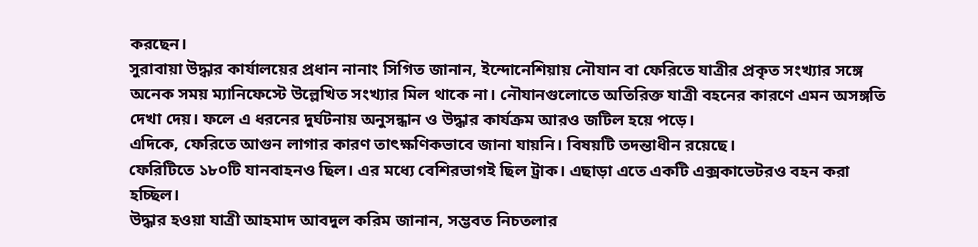করছেন।
সুরাবায়া উদ্ধার কার্যালয়ের প্রধান নানাং সিগিত জানান, ইন্দোনেশিয়ায় নৌযান বা ফেরিতে যাত্রীর প্রকৃত সংখ্যার সঙ্গে অনেক সময় ম্যানিফেস্টে উল্লেখিত সংখ্যার মিল থাকে না। নৌযানগুলোতে অতিরিক্ত যাত্রী বহনের কারণে এমন অসঙ্গতি দেখা দেয়। ফলে এ ধরনের দুর্ঘটনায় অনুসন্ধান ও উদ্ধার কার্যক্রম আরও জটিল হয়ে পড়ে।
এদিকে, ফেরিতে আগুন লাগার কারণ তাৎক্ষণিকভাবে জানা যায়নি। বিষয়টি তদন্তাধীন রয়েছে।
ফেরিটিতে ১৮০টি যানবাহনও ছিল। এর মধ্যে বেশিরভাগই ছিল ট্রাক। এছাড়া এতে একটি এক্সকাভেটরও বহন করা হচ্ছিল।
উদ্ধার হওয়া যাত্রী আহমাদ আবদুল করিম জানান, সম্ভবত নিচতলার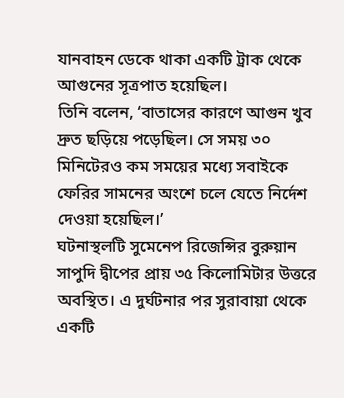যানবাহন ডেকে থাকা একটি ট্রাক থেকে আগুনের সূত্রপাত হয়েছিল।
তিনি বলেন, ‘বাতাসের কারণে আগুন খুব দ্রুত ছড়িয়ে পড়েছিল। সে সময় ৩০ মিনিটেরও কম সময়ের মধ্যে সবাইকে ফেরির সামনের অংশে চলে যেতে নির্দেশ দেওয়া হয়েছিল।’
ঘটনাস্থলটি সুমেনেপ রিজেন্সির বুরুয়ান সাপুদি দ্বীপের প্রায় ৩৫ কিলোমিটার উত্তরে অবস্থিত। এ দুর্ঘটনার পর সুরাবায়া থেকে একটি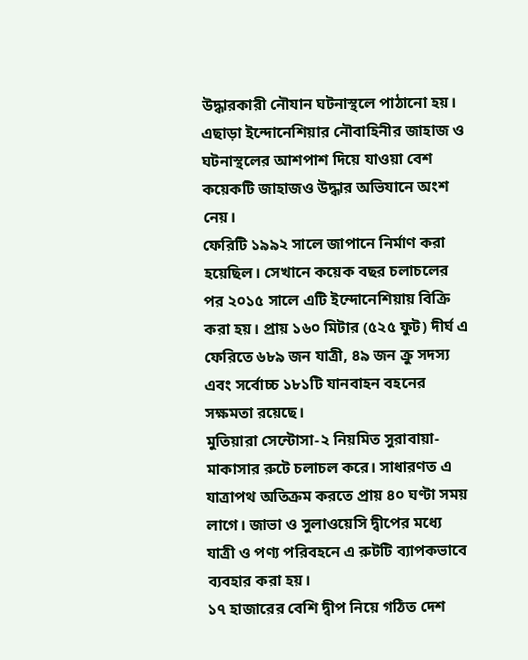উদ্ধারকারী নৌযান ঘটনাস্থলে পাঠানো হয়। এছাড়া ইন্দোনেশিয়ার নৌবাহিনীর জাহাজ ও ঘটনাস্থলের আশপাশ দিয়ে যাওয়া বেশ কয়েকটি জাহাজও উদ্ধার অভিযানে অংশ নেয়।
ফেরিটি ১৯৯২ সালে জাপানে নির্মাণ করা হয়েছিল। সেখানে কয়েক বছর চলাচলের পর ২০১৫ সালে এটি ইন্দোনেশিয়ায় বিক্রি করা হয়। প্রায় ১৬০ মিটার (৫২৫ ফুট) দীর্ঘ এ ফেরিতে ৬৮৯ জন যাত্রী, ৪৯ জন ক্রু সদস্য এবং সর্বোচ্চ ১৮১টি যানবাহন বহনের সক্ষমতা রয়েছে।
মুতিয়ারা সেন্টোসা-২ নিয়মিত সুরাবায়া-মাকাসার রুটে চলাচল করে। সাধারণত এ যাত্রাপথ অতিক্রম করতে প্রায় ৪০ ঘণ্টা সময় লাগে। জাভা ও সুলাওয়েসি দ্বীপের মধ্যে যাত্রী ও পণ্য পরিবহনে এ রুটটি ব্যাপকভাবে ব্যবহার করা হয়।
১৭ হাজারের বেশি দ্বীপ নিয়ে গঠিত দেশ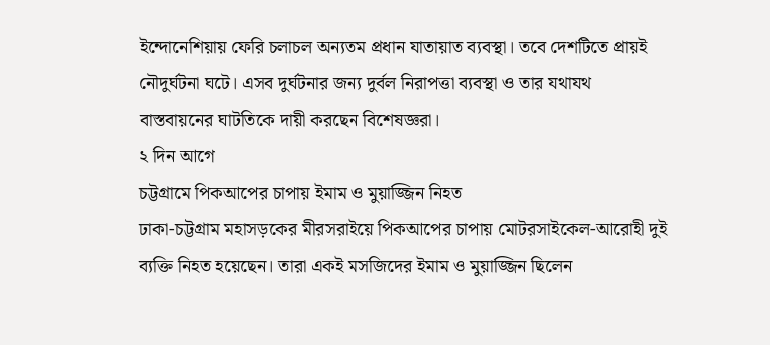ইন্দোনেশিয়ায় ফেরি চলাচল অন্যতম প্রধান যাতায়াত ব্যবস্থা। তবে দেশটিতে প্রায়ই নৌদুর্ঘটনা ঘটে। এসব দুর্ঘটনার জন্য দুর্বল নিরাপত্তা ব্যবস্থা ও তার যথাযথ বাস্তবায়নের ঘাটতিকে দায়ী করছেন বিশেষজ্ঞরা।
২ দিন আগে
চট্টগ্রামে পিকআপের চাপায় ইমাম ও মুয়াজ্জিন নিহত
ঢাকা-চট্টগ্রাম মহাসড়কের মীরসরাইয়ে পিকআপের চাপায় মোটরসাইকেল-আরোহী দুই ব্যক্তি নিহত হয়েছেন। তারা একই মসজিদের ইমাম ও মুয়াজ্জিন ছিলেন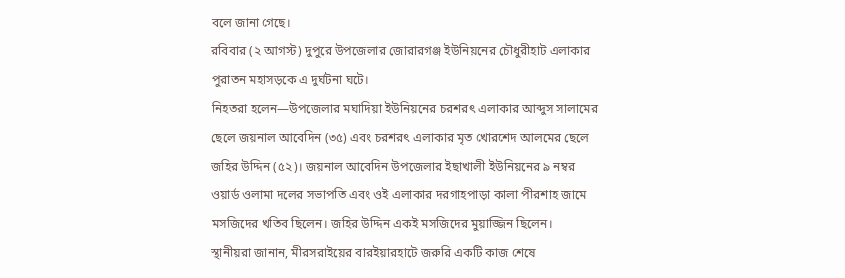বলে জানা গেছে।
রবিবার (২ আগস্ট) দুপুরে উপজেলার জোরারগঞ্জ ইউনিয়নের চৌধুরীহাট এলাকার পুরাতন মহাসড়কে এ দুর্ঘটনা ঘটে।
নিহতরা হলেন—উপজেলার মঘাদিয়া ইউনিয়নের চরশরৎ এলাকার আব্দুস সালামের ছেলে জয়নাল আবেদিন (৩৫) এবং চরশরৎ এলাকার মৃত খোরশেদ আলমের ছেলে জহির উদ্দিন (৫২)। জয়নাল আবেদিন উপজেলার ইছাখালী ইউনিয়নের ৯ নম্বর ওয়ার্ড ওলামা দলের সভাপতি এবং ওই এলাকার দরগাহপাড়া কালা পীরশাহ জামে মসজিদের খতিব ছিলেন। জহির উদ্দিন একই মসজিদের মুয়াজ্জিন ছিলেন।
স্থানীয়রা জানান, মীরসরাইয়ের বারইয়ারহাটে জরুরি একটি কাজ শেষে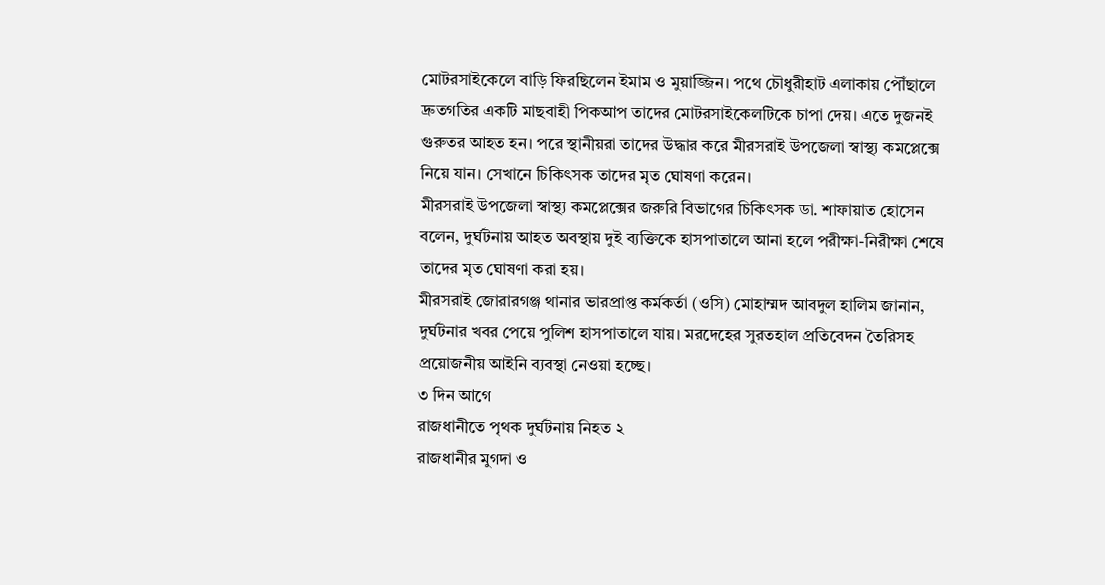মোটরসাইকেলে বাড়ি ফিরছিলেন ইমাম ও মুয়াজ্জিন। পথে চৌধুরীহাট এলাকায় পৌঁছালে দ্রুতগতির একটি মাছবাহী পিকআপ তাদের মোটরসাইকেলটিকে চাপা দেয়। এতে দুজনই গুরুতর আহত হন। পরে স্থানীয়রা তাদের উদ্ধার করে মীরসরাই উপজেলা স্বাস্থ্য কমপ্লেক্সে নিয়ে যান। সেখানে চিকিৎসক তাদের মৃত ঘোষণা করেন।
মীরসরাই উপজেলা স্বাস্থ্য কমপ্লেক্সের জরুরি বিভাগের চিকিৎসক ডা. শাফায়াত হোসেন বলেন, দুর্ঘটনায় আহত অবস্থায় দুই ব্যক্তিকে হাসপাতালে আনা হলে পরীক্ষা-নিরীক্ষা শেষে তাদের মৃত ঘোষণা করা হয়।
মীরসরাই জোরারগঞ্জ থানার ভারপ্রাপ্ত কর্মকর্তা (ওসি) মোহাম্মদ আবদুল হালিম জানান, দুর্ঘটনার খবর পেয়ে পুলিশ হাসপাতালে যায়। মরদেহের সুরতহাল প্রতিবেদন তৈরিসহ প্রয়োজনীয় আইনি ব্যবস্থা নেওয়া হচ্ছে।
৩ দিন আগে
রাজধানীতে পৃথক দুর্ঘটনায় নিহত ২
রাজধানীর মুগদা ও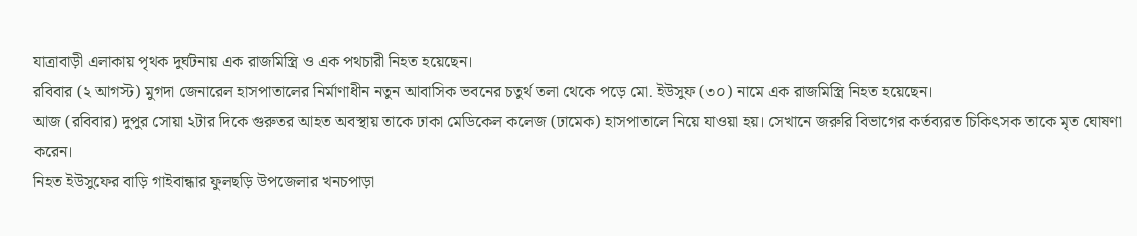যাত্রাবাড়ী এলাকায় পৃথক দুর্ঘটনায় এক রাজমিস্ত্রি ও এক পথচারী নিহত হয়েছেন।
রবিবার (২ আগস্ট) মুগদা জেনারেল হাসপাতালের নির্মাণাধীন নতুন আবাসিক ভবনের চতুর্থ তলা থেকে পড়ে মো. ইউসুফ (৩০) নামে এক রাজমিস্ত্রি নিহত হয়েছেন।
আজ (রবিবার) দুপুর সোয়া ২টার দিকে গুরুতর আহত অবস্থায় তাকে ঢাকা মেডিকেল কলেজ (ঢামেক) হাসপাতালে নিয়ে যাওয়া হয়। সেখানে জরুরি বিভাগের কর্তব্যরত চিকিৎসক তাকে মৃত ঘোষণা করেন।
নিহত ইউসুফের বাড়ি গাইবান্ধার ফুলছড়ি উপজেলার খনচপাড়া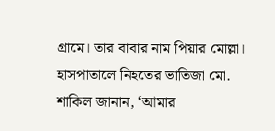গ্রামে। তার বাবার নাম পিয়ার মোল্লা।
হাসপাতালে নিহতের ভাতিজা মো. শাকিল জানান, ‘আমার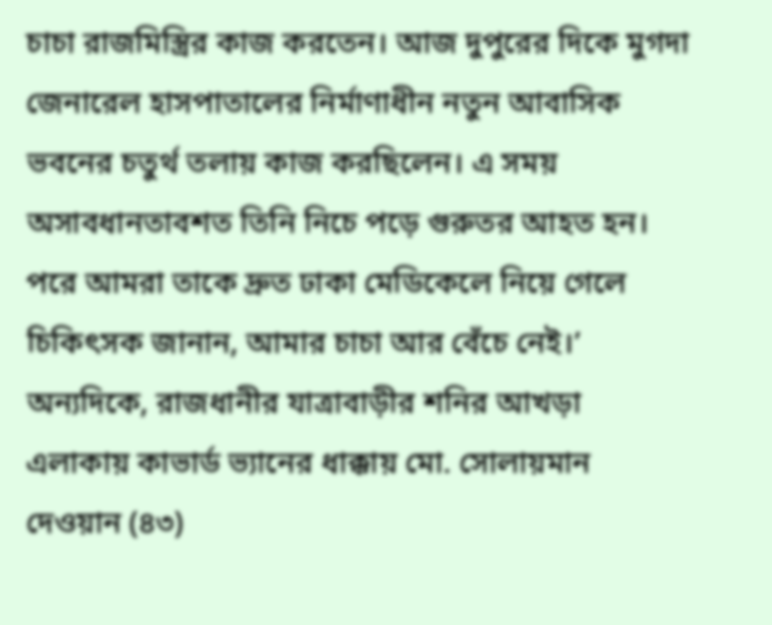চাচা রাজমিস্ত্রির কাজ করতেন। আজ দুপুরের দিকে মুগদা জেনারেল হাসপাতালের নির্মাণাধীন নতুন আবাসিক ভবনের চতুর্থ তলায় কাজ করছিলেন। এ সময় অসাবধানতাবশত তিনি নিচে পড়ে গুরুতর আহত হন। পরে আমরা তাকে দ্রুত ঢাকা মেডিকেলে নিয়ে গেলে চিকিৎসক জানান, আমার চাচা আর বেঁচে নেই।’
অন্যদিকে, রাজধানীর যাত্রাবাড়ীর শনির আখড়া এলাকায় কাভার্ড ভ্যানের ধাক্কায় মো. সোলায়মান দেওয়ান (৪৩)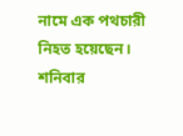নামে এক পথচারী নিহত হয়েছেন।
শনিবার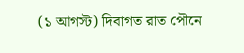(১ আগস্ট) দিবাগত রাত পৌনে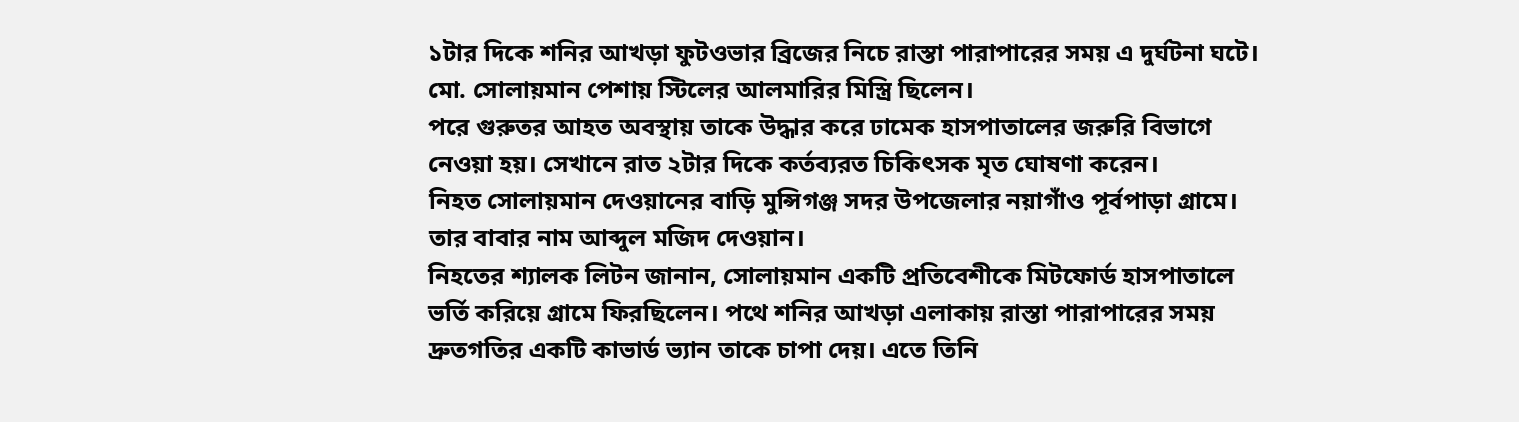১টার দিকে শনির আখড়া ফুটওভার ব্রিজের নিচে রাস্তা পারাপারের সময় এ দুর্ঘটনা ঘটে। মো. সোলায়মান পেশায় স্টিলের আলমারির মিস্ত্রি ছিলেন।
পরে গুরুতর আহত অবস্থায় তাকে উদ্ধার করে ঢামেক হাসপাতালের জরুরি বিভাগে নেওয়া হয়। সেখানে রাত ২টার দিকে কর্তব্যরত চিকিৎসক মৃত ঘোষণা করেন।
নিহত সোলায়মান দেওয়ানের বাড়ি মুন্সিগঞ্জ সদর উপজেলার নয়াগাঁও পূর্বপাড়া গ্রামে। তার বাবার নাম আব্দুল মজিদ দেওয়ান।
নিহতের শ্যালক লিটন জানান, সোলায়মান একটি প্রতিবেশীকে মিটফোর্ড হাসপাতালে ভর্তি করিয়ে গ্রামে ফিরছিলেন। পথে শনির আখড়া এলাকায় রাস্তা পারাপারের সময় দ্রুতগতির একটি কাভার্ড ভ্যান তাকে চাপা দেয়। এতে তিনি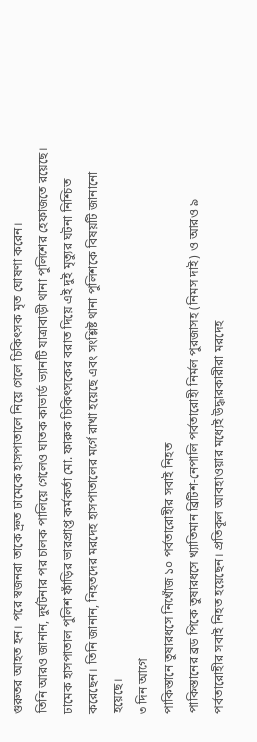গুরুতর আহত হন। পরে স্বজনরা তাকে দ্রুত ঢামেকে হাসপাতালে নিয়ে গেলে চিকিৎসক মৃত ঘোষণা করেন।
তিনি আরও জানান, দুর্ঘটনার পর চালক পালিয়ে গেলেও ঘাতক কাভার্ড ভ্যানটি যাত্রাবাড়ী থানা পুলিশের হেফাজতে রয়েছে।
ঢামেক হাসপাতাল পুলিশ ফাঁড়ির ভারপ্রাপ্ত কর্মকর্তা মো. ফারুক চিকিৎসকের বরাত দিয়ে এই দুই মৃত্যুর ঘটনা নিশ্চিত করেছেন। তিনি জানান, নিহতদের মরদেহ হাসপাতালের মর্গে রাখা হয়েছে এবং সংশ্লিষ্ট থানা পুলিশকে বিষয়টি জানানো হয়েছে।
৩ দিন আগে
পাকিস্তানে তুষারধসে নিখোঁজ ১০ পর্বতারোহীর সবাই নিহত
পাকিস্তানের ব্রড পিকে তুষারধসে খ্যাতিমান ব্রিটিশ-নেপালি পর্বতারোহী নির্মল পুরজাসহ (নিমস দাই) ও আরও ৯ পর্বতারোহীর সবাই নিহত হয়েছেন। প্রতিকূল আবহাওয়ার মধ্যেই উদ্ধারকারীরা মরদেহ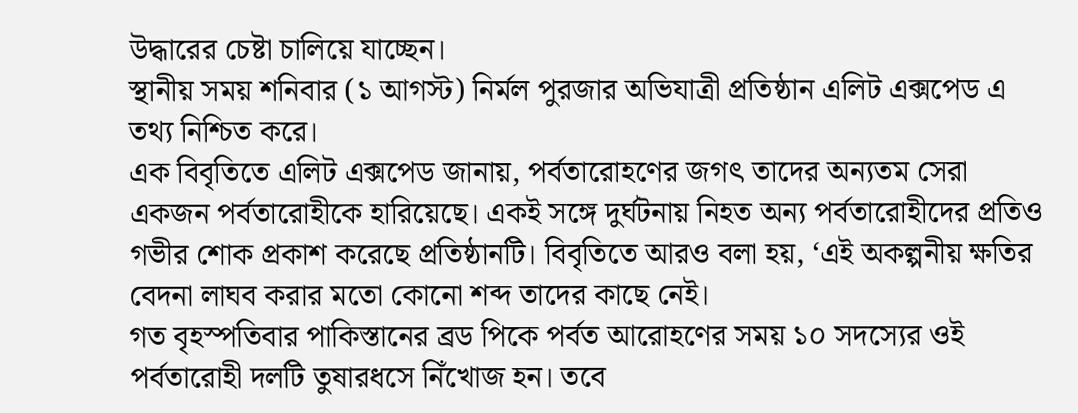উদ্ধারের চেষ্টা চালিয়ে যাচ্ছেন।
স্থানীয় সময় শনিবার (১ আগস্ট) নির্মল পুরজার অভিযাত্রী প্রতিষ্ঠান এলিট এক্সপেড এ তথ্য নিশ্চিত করে।
এক বিবৃতিতে এলিট এক্সপেড জানায়, পর্বতারোহণের জগৎ তাদের অন্যতম সেরা একজন পর্বতারোহীকে হারিয়েছে। একই সঙ্গে দুর্ঘটনায় নিহত অন্য পর্বতারোহীদের প্রতিও গভীর শোক প্রকাশ করেছে প্রতিষ্ঠানটি। বিবৃতিতে আরও বলা হয়, ‘এই অকল্পনীয় ক্ষতির বেদনা লাঘব করার মতো কোনো শব্দ তাদের কাছে নেই।
গত বৃহস্পতিবার পাকিস্তানের ব্রড পিকে পর্বত আরোহণের সময় ১০ সদস্যের ওই পর্বতারোহী দলটি তুষারধসে নিঁখোজ হন। তবে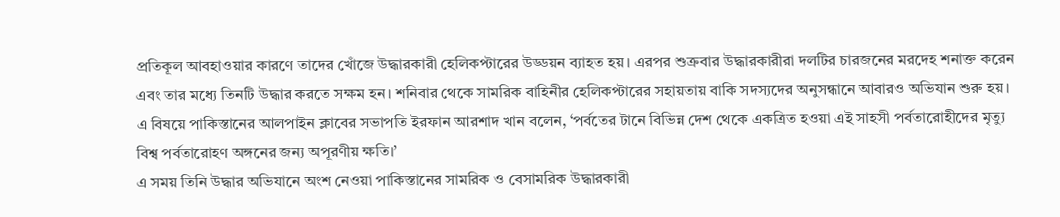প্রতিকূল আবহাওয়ার কারণে তাদের খোঁজে উদ্ধারকারী হেলিকপ্টারের উড্ডয়ন ব্যাহত হয়। এরপর শুক্রবার উদ্ধারকারীরা দলটির চারজনের মরদেহ শনাক্ত করেন এবং তার মধ্যে তিনটি উদ্ধার করতে সক্ষম হন। শনিবার থেকে সামরিক বাহিনীর হেলিকপ্টারের সহায়তায় বাকি সদস্যদের অনুসন্ধানে আবারও অভিযান শুরু হয়।
এ বিষয়ে পাকিস্তানের আলপাইন ক্লাবের সভাপতি ইরফান আরশাদ খান বলেন, ‘পর্বতের টানে বিভিন্ন দেশ থেকে একত্রিত হওয়া এই সাহসী পর্বতারোহীদের মৃত্যু বিশ্ব পর্বতারোহণ অঙ্গনের জন্য অপূরণীয় ক্ষতি।’
এ সময় তিনি উদ্ধার অভিযানে অংশ নেওয়া পাকিস্তানের সামরিক ও বেসামরিক উদ্ধারকারী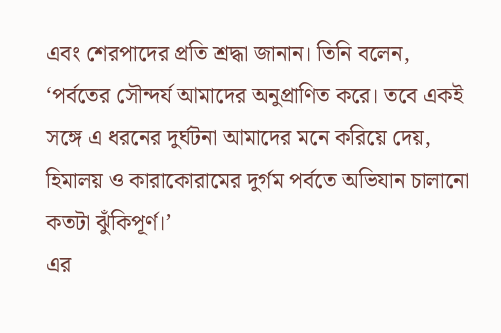এবং শেরপাদের প্রতি শ্রদ্ধা জানান। তিনি বলেন, ‘পর্বতের সৌন্দর্য আমাদের অনুপ্রাণিত করে। তবে একই সঙ্গে এ ধরনের দুর্ঘটনা আমাদের মনে করিয়ে দেয়, হিমালয় ও কারাকোরামের দুর্গম পর্বতে অভিযান চালানো কতটা ঝুঁকিপূর্ণ।’
এর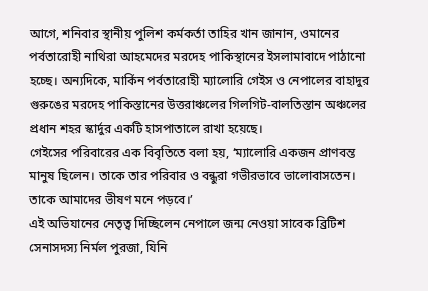আগে, শনিবার স্থানীয় পুলিশ কর্মকর্তা তাহির খান জানান, ওমানের পর্বতারোহী নাথিরা আহমেদের মরদেহ পাকিস্থানের ইসলামাবাদে পাঠানো হচ্ছে। অন্যদিকে, মার্কিন পর্বতারোহী ম্যালোরি গেইস ও নেপালের বাহাদুর গুরুঙের মরদেহ পাকিস্তানের উত্তরাঞ্চলের গিলগিট-বালতিস্তান অঞ্চলের প্রধান শহর স্কার্দুর একটি হাসপাতালে রাখা হয়েছে।
গেইসের পরিবারের এক বিবৃতিতে বলা হয়, ‘ম্যালোরি একজন প্রাণবন্ত মানুষ ছিলেন। তাকে তার পরিবার ও বন্ধুরা গভীরভাবে ভালোবাসতেন। তাকে আমাদের ভীষণ মনে পড়বে।’
এই অভিযানের নেতৃত্ব দিচ্ছিলেন নেপালে জন্ম নেওয়া সাবেক ব্রিটিশ সেনাসদস্য নির্মল পুরজা, যিনি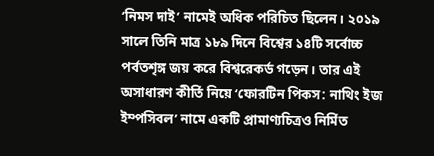‘নিমস দাই’ নামেই অধিক পরিচিত ছিলেন। ২০১৯ সালে তিনি মাত্র ১৮৯ দিনে বিশ্বের ১৪টি সর্বোচ্চ পর্বতশৃঙ্গ জয় করে বিশ্বরেকর্ড গড়েন। তার এই অসাধারণ কীর্তি নিয়ে ‘ফোরটিন পিকস: নাথিং ইজ ইম্পসিবল’ নামে একটি প্রামাণ্যচিত্রও নির্মিত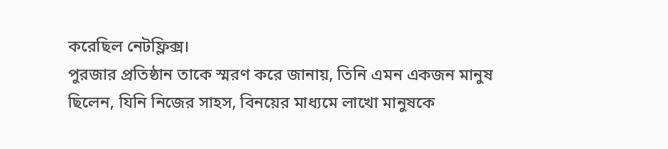করেছিল নেটফ্লিক্স।
পুরজার প্রতিষ্ঠান তাকে স্মরণ করে জানায়, তিনি এমন একজন মানুষ ছিলেন, যিনি নিজের সাহস, বিনয়ের মাধ্যমে লাখো মানুষকে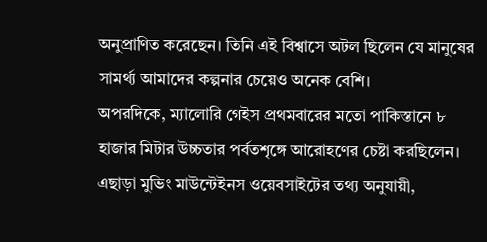অনুপ্রাণিত করেছেন। তিনি এই বিশ্বাসে অটল ছিলেন যে মানুষের সামর্থ্য আমাদের কল্পনার চেয়েও অনেক বেশি।
অপরদিকে, ম্যালোরি গেইস প্রথমবারের মতো পাকিস্তানে ৮ হাজার মিটার উচ্চতার পর্বতশৃঙ্গে আরোহণের চেষ্টা করছিলেন। এছাড়া মুভিং মাউন্টেইনস ওয়েবসাইটের তথ্য অনুযায়ী,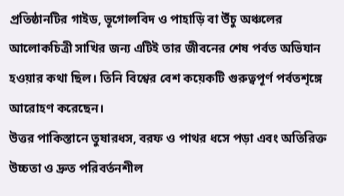প্রতিষ্ঠানটির গাইড, ভূগোলবিদ ও পাহাড়ি বা উঁচু অঞ্চলের আলোকচিত্রী সাখির জন্য এটিই তার জীবনের শেষ পর্বত অভিযান হওয়ার কথা ছিল। তিনি বিশ্বের বেশ কয়েকটি গুরুত্বপূর্ণ পর্বতশৃঙ্গে আরোহণ করেছেন।
উত্তর পাকিস্তানে তুষারধস, বরফ ও পাথর ধসে পড়া এবং অতিরিক্ত উচ্চতা ও দ্রুত পরিবর্তনশীল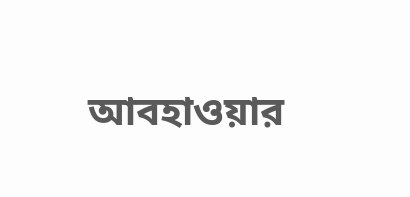আবহাওয়ার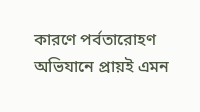কারণে পর্বতারোহণ অভিযানে প্রায়ই এমন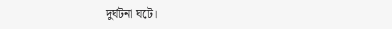দুর্ঘটনা ঘটে।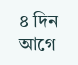৪ দিন আগে